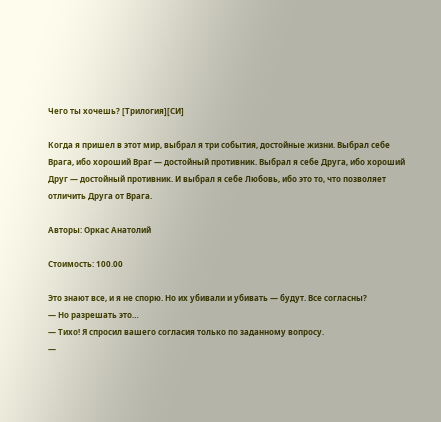Чего ты хочешь? [Трилогия][СИ]

Когда я пришел в этот мир, выбрал я три события, достойные жизни. Выбрал себе Врага, ибо хороший Враг — достойный противник. Выбрал я себе Друга, ибо хороший Друг — достойный противник. И выбрал я себе Любовь, ибо это то, что позволяет отличить Друга от Врага.

Авторы: Оркас Анатолий

Стоимость: 100.00

Это знают все, и я не спорю. Но их убивали и убивать — будут. Все согласны?
— Но разрешать это…
— Тихо! Я спросил вашего согласия только по заданному вопросу.
—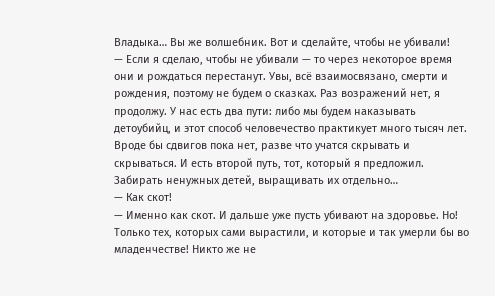Владыка… Вы же волшебник. Вот и сделайте, чтобы не убивали!
— Если я сделаю, чтобы не убивали — то через некоторое время они и рождаться перестанут. Увы, всё взаимосвязано, смерти и рождения, поэтому не будем о сказках. Раз возражений нет, я продолжу. У нас есть два пути: либо мы будем наказывать детоубийц, и этот способ человечество практикует много тысяч лет. Вроде бы сдвигов пока нет, разве что учатся скрывать и скрываться. И есть второй путь, тот, который я предложил. Забирать ненужных детей, выращивать их отдельно…
— Как скот!
— Именно как скот. И дальше уже пусть убивают на здоровье. Но! Только тех, которых сами вырастили, и которые и так умерли бы во младенчестве! Никто же не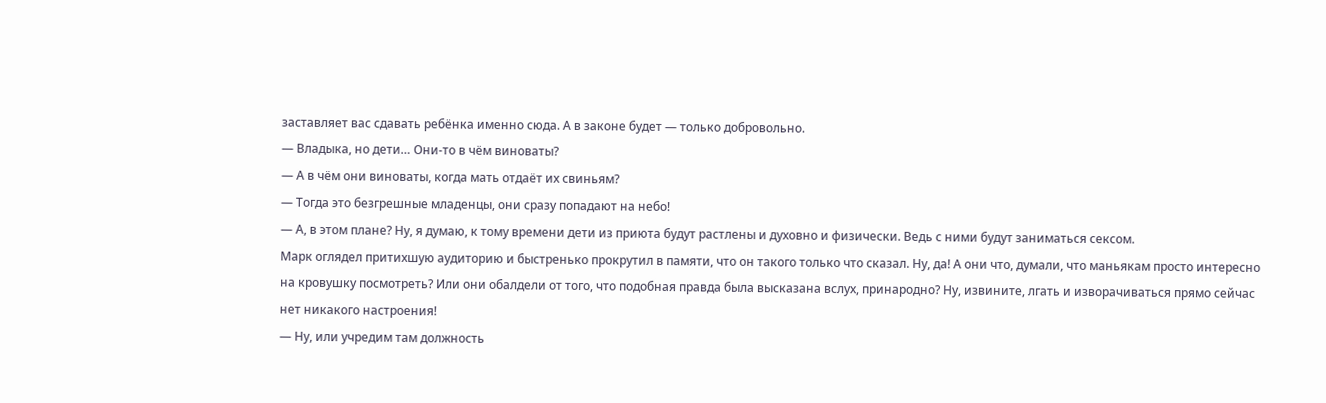заставляет вас сдавать ребёнка именно сюда. А в законе будет — только добровольно.
— Владыка, но дети… Они-то в чём виноваты?
— А в чём они виноваты, когда мать отдаёт их свиньям?
— Тогда это безгрешные младенцы, они сразу попадают на небо!
— А, в этом плане? Ну, я думаю, к тому времени дети из приюта будут растлены и духовно и физически. Ведь с ними будут заниматься сексом.
Марк оглядел притихшую аудиторию и быстренько прокрутил в памяти, что он такого только что сказал. Ну, да! А они что, думали, что маньякам просто интересно на кровушку посмотреть? Или они обалдели от того, что подобная правда была высказана вслух, принародно? Ну, извините, лгать и изворачиваться прямо сейчас нет никакого настроения!
— Ну, или учредим там должность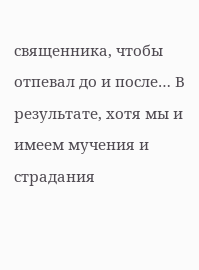священника, чтобы отпевал до и после… В результате, хотя мы и имеем мучения и страдания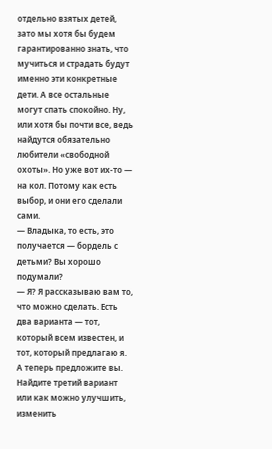отдельно взятых детей, зато мы хотя бы будем гарантированно знать, что мучиться и страдать будут именно эти конкретные дети. А все остальные могут спать спокойно. Ну, или хотя бы почти все, ведь найдутся обязательно любители «свободной охоты». Но уже вот их-то — на кол. Потому как есть выбор, и они его сделали сами.
— Владыка, то есть, это получается — бордель с детьми? Вы хорошо подумали?
— Я? Я рассказываю вам то, что можно сделать. Есть два варианта — тот, который всем известен, и тот, который предлагаю я. А теперь предложите вы. Найдите третий вариант или как можно улучшить, изменить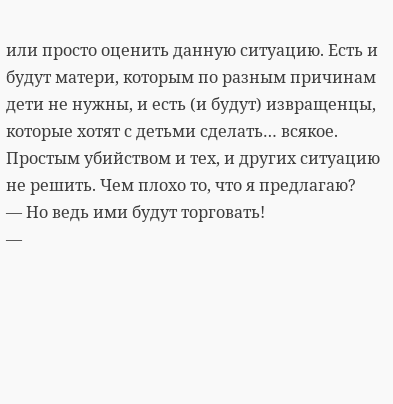или просто оценить данную ситуацию. Есть и будут матери, которым по разным причинам дети не нужны, и есть (и будут) извращенцы, которые хотят с детьми сделать… всякое. Простым убийством и тех, и других ситуацию не решить. Чем плохо то, что я предлагаю?
— Но ведь ими будут торговать!
—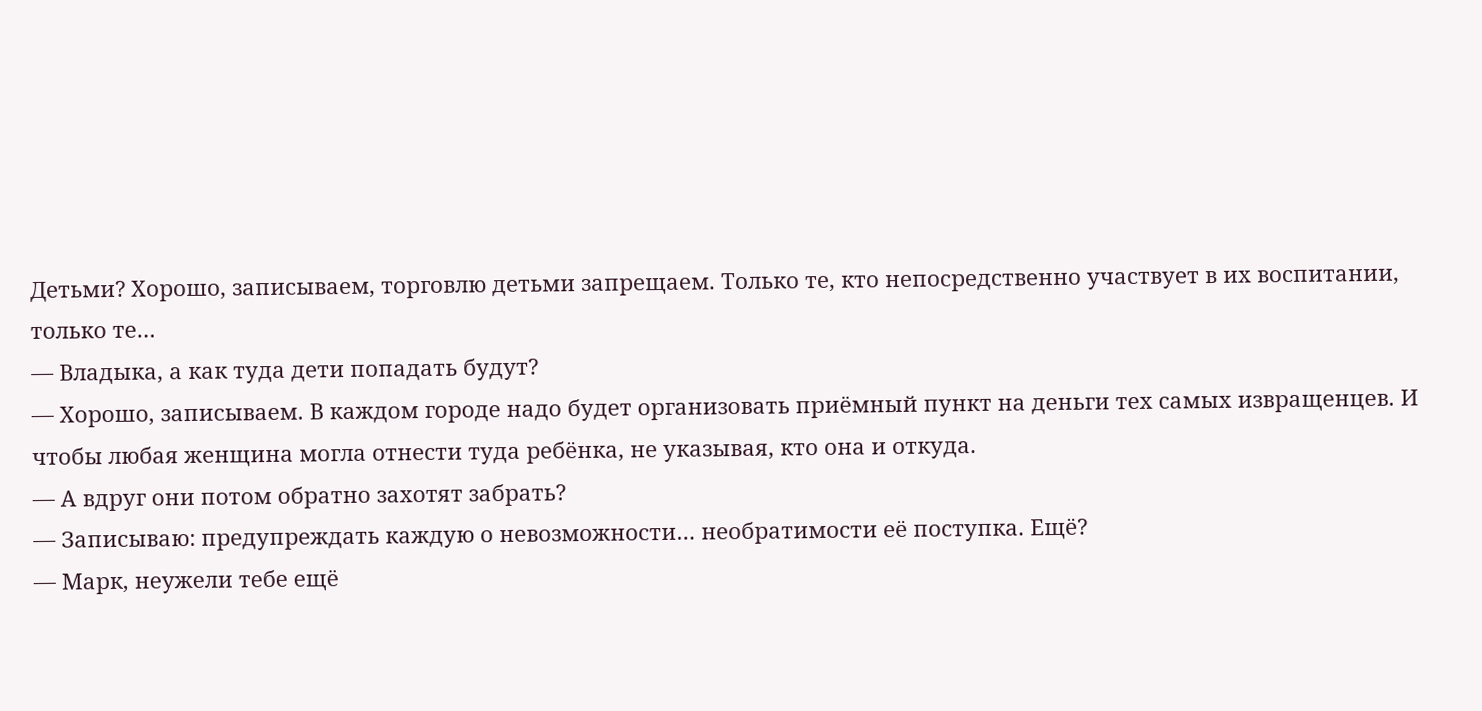Детьми? Хорошо, записываем, торговлю детьми запрещаем. Только те, кто непосредственно участвует в их воспитании, только те…
— Владыка, а как туда дети попадать будут?
— Хорошо, записываем. В каждом городе надо будет организовать приёмный пункт на деньги тех самых извращенцев. И чтобы любая женщина могла отнести туда ребёнка, не указывая, кто она и откуда.
— А вдруг они потом обратно захотят забрать?
— Записываю: предупреждать каждую о невозможности… необратимости её поступка. Ещё?
— Марк, неужели тебе ещё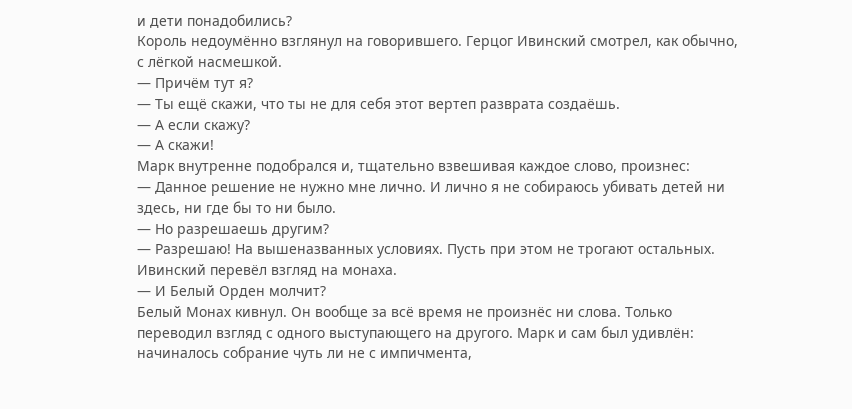и дети понадобились?
Король недоумённо взглянул на говорившего. Герцог Ивинский смотрел, как обычно, с лёгкой насмешкой.
— Причём тут я?
— Ты ещё скажи, что ты не для себя этот вертеп разврата создаёшь.
— А если скажу?
— А скажи!
Марк внутренне подобрался и, тщательно взвешивая каждое слово, произнес:
— Данное решение не нужно мне лично. И лично я не собираюсь убивать детей ни здесь, ни где бы то ни было.
— Но разрешаешь другим?
— Разрешаю! На вышеназванных условиях. Пусть при этом не трогают остальных.
Ивинский перевёл взгляд на монаха.
— И Белый Орден молчит?
Белый Монах кивнул. Он вообще за всё время не произнёс ни слова. Только переводил взгляд с одного выступающего на другого. Марк и сам был удивлён: начиналось собрание чуть ли не с импичмента,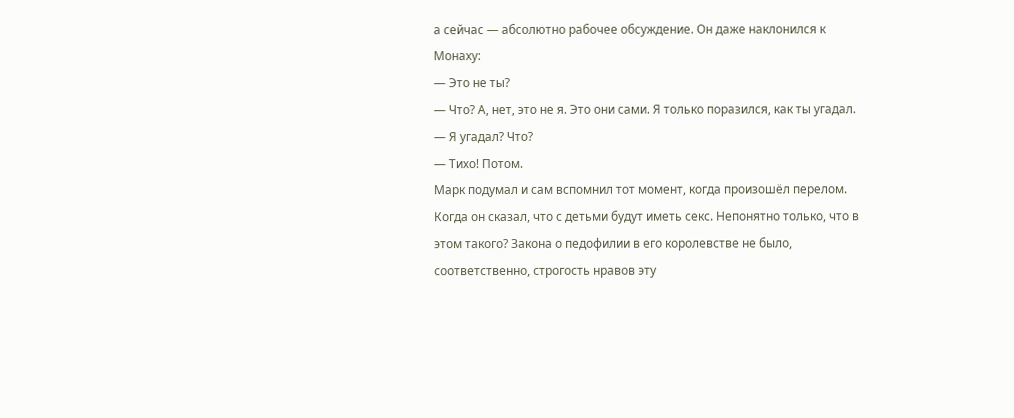а сейчас — абсолютно рабочее обсуждение. Он даже наклонился к Монаху:
— Это не ты?
— Что? А, нет, это не я. Это они сами. Я только поразился, как ты угадал.
— Я угадал? Что?
— Тихо! Потом.
Марк подумал и сам вспомнил тот момент, когда произошёл перелом. Когда он сказал, что с детьми будут иметь секс. Непонятно только, что в этом такого? Закона о педофилии в его королевстве не было, соответственно, строгость нравов эту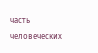часть человеческих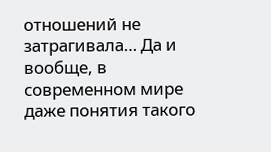отношений не затрагивала… Да и вообще, в современном мире даже понятия такого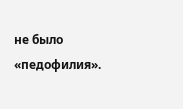не было «педофилия».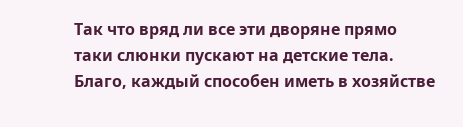Так что вряд ли все эти дворяне прямо таки слюнки пускают на детские тела. Благо, каждый способен иметь в хозяйстве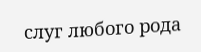слуг любого рода